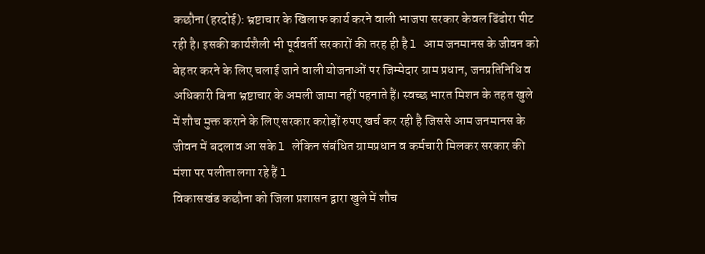कछौना(हरदोई): भ्रष्टाचार के खिलाफ कार्य करने वाली भाजपा सरकार केवल ढिंढोरा पीट रही है। इसकी कार्यशैली भी पूर्ववर्ती सरकारों की तरह ही है l आम जनमानस के जीवन को बेहतर करने के लिए चलाई जाने वाली योजनाओं पर जिम्मेदार ग्राम प्रधान, जनप्रतिनिधि व अधिकारी बिना भ्रष्टाचार के अमली जामा नहीं पहनाते हैं। स्वच्छ भारत मिशन के तहत खुले में शौच मुक्त कराने के लिए सरकार करोड़ों रुपए खर्च कर रही है जिससे आम जनमानस के जीवन में बदलाव आ सके l लेकिन संबंधित ग्रामप्रधान व कर्मचारी मिलकर सरकार की मंशा पर पलीता लगा रहे हैं l
विकासखंड कछौना को जिला प्रशासन द्वारा खुले में शौच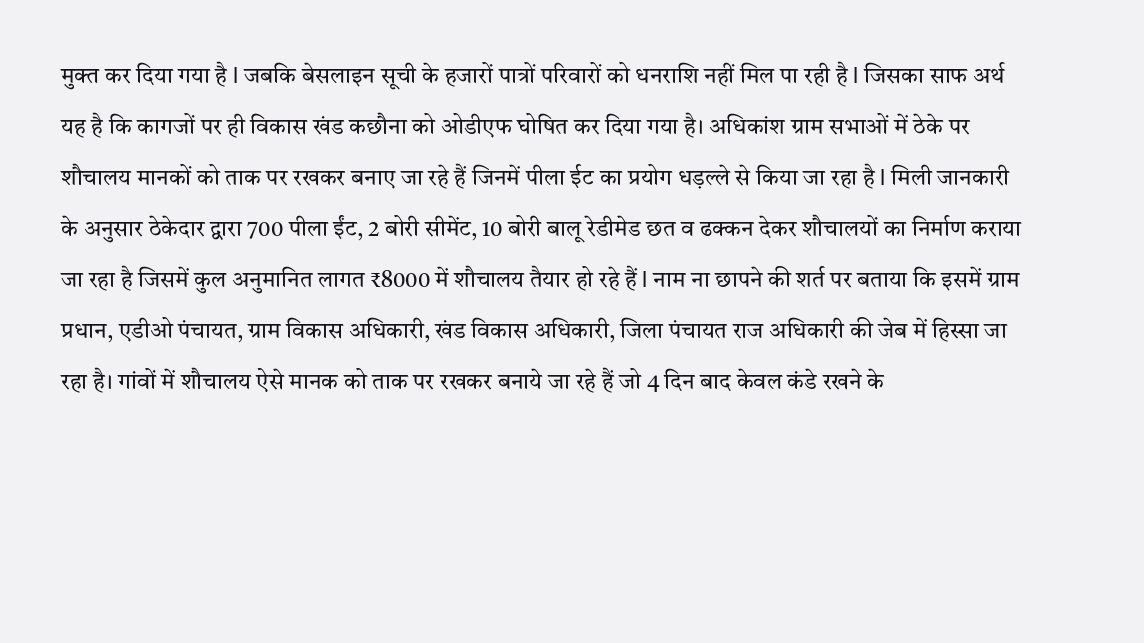मुक्त कर दिया गया है l जबकि बेसलाइन सूची के हजारों पात्रों परिवारों को धनराशि नहीं मिल पा रही है l जिसका साफ अर्थ यह है कि कागजों पर ही विकास खंड कछौना को ओडीएफ घोषित कर दिया गया है। अधिकांश ग्राम सभाओं में ठेके पर शौचालय मानकों को ताक पर रखकर बनाए जा रहे हैं जिनमें पीला ईट का प्रयोग धड़ल्ले से किया जा रहा है l मिली जानकारी के अनुसार ठेकेदार द्वारा 700 पीला ईंट, 2 बोरी सीमेंट, 10 बोरी बालू रेडीमेड छत व ढक्कन देकर शौचालयों का निर्माण कराया जा रहा है जिसमें कुल अनुमानित लागत ₹8000 में शौचालय तैयार हो रहे हैं l नाम ना छापने की शर्त पर बताया कि इसमें ग्राम प्रधान, एडीओ पंचायत, ग्राम विकास अधिकारी, खंड विकास अधिकारी, जिला पंचायत राज अधिकारी की जेब में हिस्सा जा रहा है। गांवों में शौचालय ऐसे मानक को ताक पर रखकर बनाये जा रहे हैं जो 4 दिन बाद केवल कंडे रखने के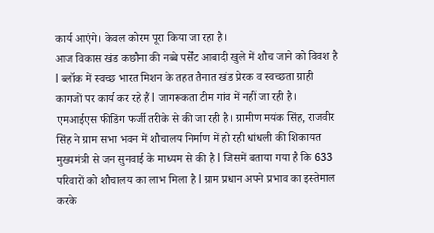कार्य आएंगे। केवल कोरम पूरा किया जा रहा है।
आज विकास खंड कछौना की नब्बे पर्सेंट आबादी खुले में शौच जाने को विवश है l ब्लॉक में स्वच्छ भारत मिशन के तहत तैनात खंड प्रेरक व स्वच्छता ग्राही कागजों पर कार्य कर रहे हैं l जागरूकता टीम गांव में नहीं जा रही है। एमआईएस फीडिंग फर्जी तरीके से की जा रही है। ग्रामीण मयंक सिंह, राजवीर सिंह ने ग्राम सभा भवन में शौचालय निर्माण में हो रही धांधली की शिकायत मुख्यमंत्री से जन सुनवाई के माध्यम से की है l जिसमें बताया गया है कि 633 परिवारों को शौचालय का लाभ मिला है l ग्राम प्रधान अपने प्रभाव का इस्तेमाल करके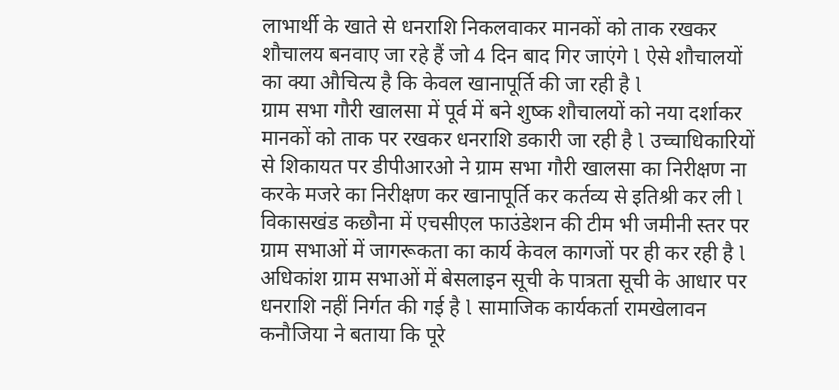लाभार्थी के खाते से धनराशि निकलवाकर मानकों को ताक रखकर शौचालय बनवाए जा रहे हैं जो 4 दिन बाद गिर जाएंगे l ऐसे शौचालयों का क्या औचित्य है कि केवल खानापूर्ति की जा रही है l
ग्राम सभा गौरी खालसा में पूर्व में बने शुष्क शौचालयों को नया दर्शाकर मानकों को ताक पर रखकर धनराशि डकारी जा रही है l उच्चाधिकारियों से शिकायत पर डीपीआरओ ने ग्राम सभा गौरी खालसा का निरीक्षण ना करके मजरे का निरीक्षण कर खानापूर्ति कर कर्तव्य से इतिश्री कर ली l
विकासखंड कछौना में एचसीएल फाउंडेशन की टीम भी जमीनी स्तर पर ग्राम सभाओं में जागरूकता का कार्य केवल कागजों पर ही कर रही है l अधिकांश ग्राम सभाओं में बेसलाइन सूची के पात्रता सूची के आधार पर धनराशि नहीं निर्गत की गई है l सामाजिक कार्यकर्ता रामखेलावन कनौजिया ने बताया कि पूरे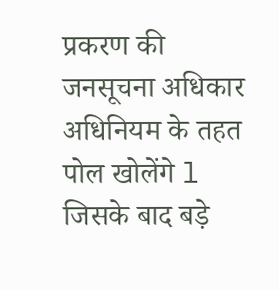प्रकरण की जनसूचना अधिकार अधिनियम के तहत पोल खोलेंगे l जिसके बाद बड़े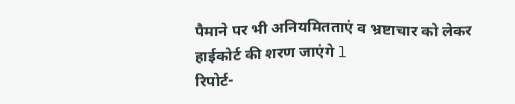पैमाने पर भी अनियमितताएं व भ्रष्टाचार को लेकर हाईकोर्ट की शरण जाएंगे l
रिपोर्ट-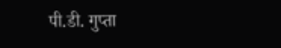पी.डी. गुप्ता